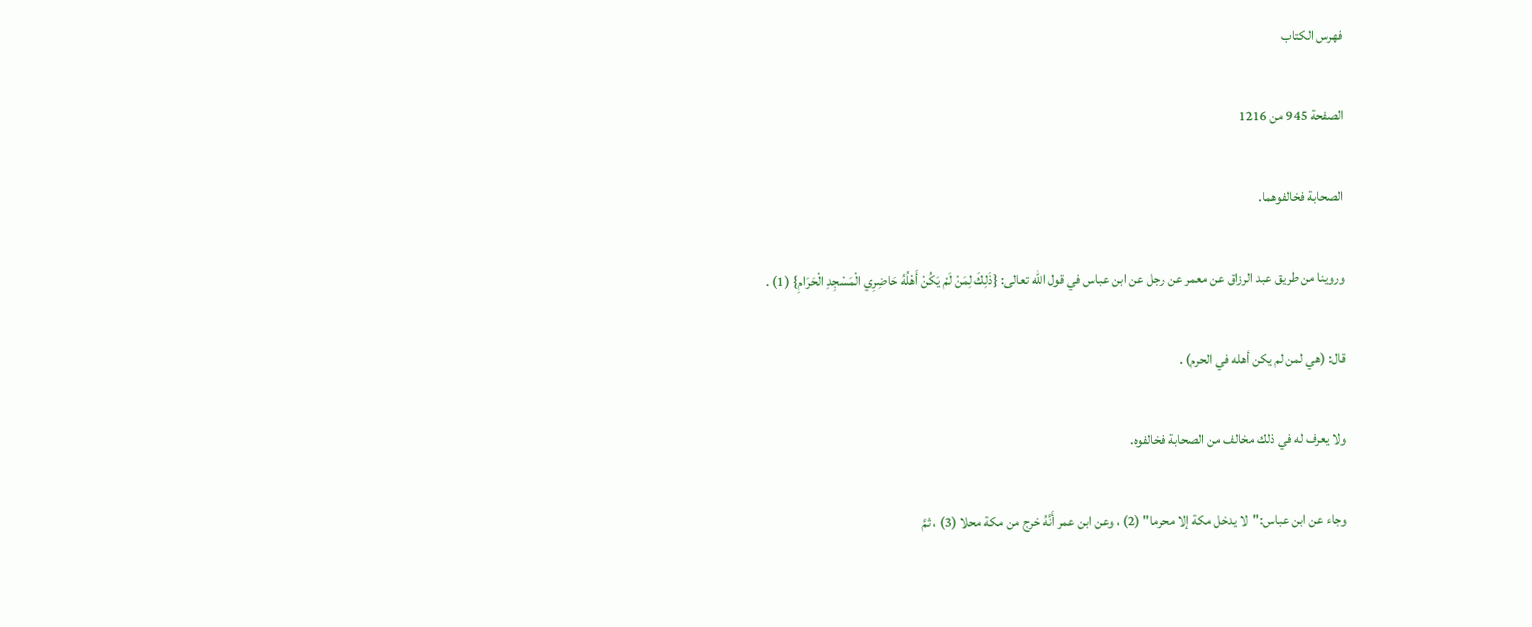فهرس الكتاب

الصفحة 945 من 1216

الصحابة فخالفوهما.

وروينا من طريق عبد الرزاق عن معمر عن رجل عن ابن عباس في قول الله تعالى: {ذَلِكَ لِمَنْ لَمْ يَكُنْ أَهْلُهُ حَاضِرِي الْمَسْجِدِ الْحَرَامِ} (1) .

قال: (هي لمن لم يكن أهله في الحرم) .

ولا يعرف له في ذلك مخالف من الصحابة فخالفوه.

وجاء عن ابن عباس:"لا يدخل مكة إلا محرما" (2) ، وعن ابن عمر أَنَّهُ خرج من مكة محلا (3) ، ثمَّ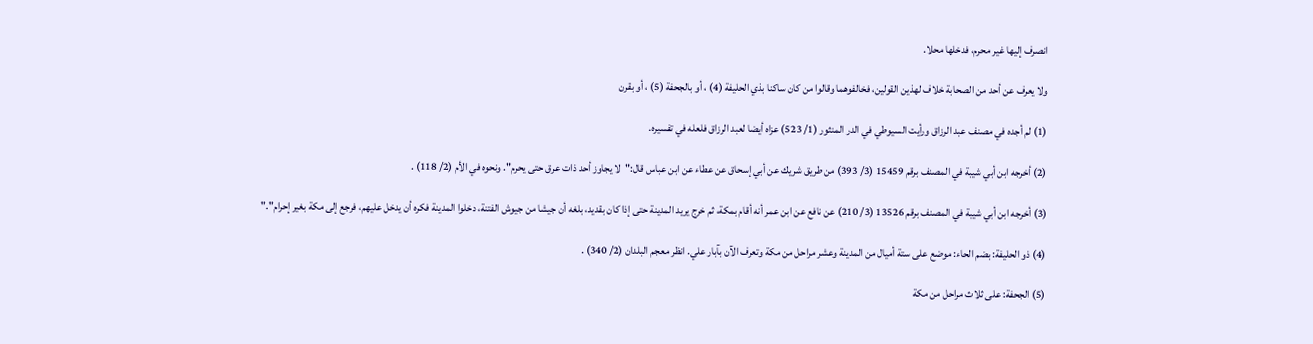انصرف إليها غير محرم، فدخلها محلا.

ولا يعرف عن أحد من الصحابة خلاف لهذين القولين، فخالفوهما وقالوا من كان ساكنا بذي الحليفة (4) ، أو بالجحفة (5) ، أو بقرن

(1) لم أجده في مصنف عبد الرزاق ورأيت السيوطي في الدر المنثور (1/ 523) عزاه أيضا لعبد الرزاق فلعله في تفسيره.

(2) أخرجه ابن أبي شيبة في المصنف برقم 15459 (3/ 393) من طريق شريك عن أبي إسحاق عن عطاء عن ابن عباس قال:"لا يجاوز أحد ذات عرق حتى يحرم". ونحوه في الأم (2/ 118) .

(3) أخرجه ابن أبي شيبة في المصنف برقم 13526 (3/ 210) عن نافع عن ابن عمر أنه أقام بمكة، ثم خرج يريد المدينة حتى إذا كان بقديد، بلغه أن جيشا من جيوش الفتنة، دخلوا المدينة فكره أن يدخل عليهم، فرجع إلى مكة بغير إحرام"."

(4) ذو الحليفة: بضم الحاء: موضع على ستة أميال من المدينة وعشر مراحل من مكة وتعرف الآن بآبار علي. انظر معجم البلدان (2/ 340) .

(5) الجحفة: على ثلاث مراحل من مكة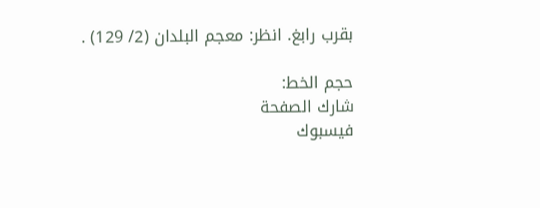بقرب رابغ. انظر: معجم البلدان (2/ 129) .

حجم الخط:
شارك الصفحة
فيسبوك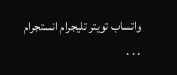واتساب تويتر تليجرام انستجرام
. . .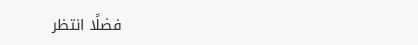فضلًا انتظر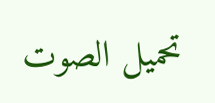تحميل الصوت